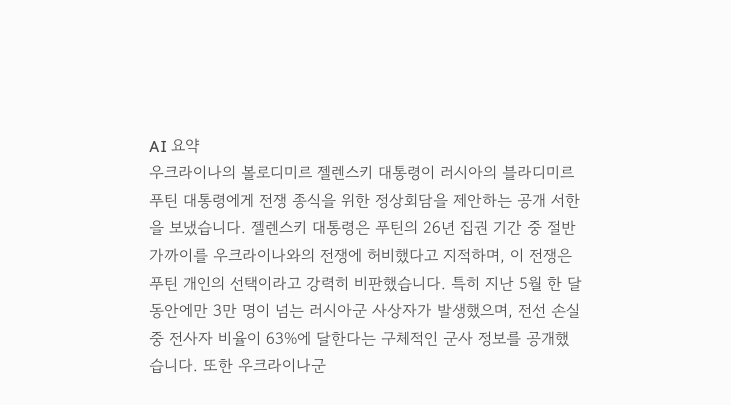AI 요약
우크라이나의 볼로디미르 젤렌스키 대통령이 러시아의 블라디미르 푸틴 대통령에게 전쟁 종식을 위한 정상회담을 제안하는 공개 서한을 보냈습니다. 젤렌스키 대통령은 푸틴의 26년 집권 기간 중 절반 가까이를 우크라이나와의 전쟁에 허비했다고 지적하며, 이 전쟁은 푸틴 개인의 선택이라고 강력히 비판했습니다. 특히 지난 5월 한 달 동안에만 3만 명이 넘는 러시아군 사상자가 발생했으며, 전선 손실 중 전사자 비율이 63%에 달한다는 구체적인 군사 정보를 공개했습니다. 또한 우크라이나군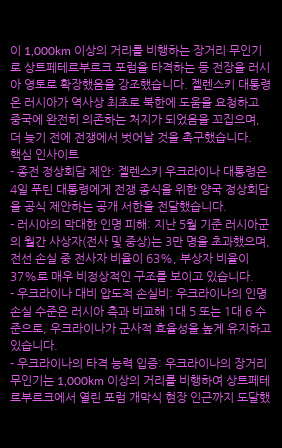이 1,000km 이상의 거리를 비행하는 장거리 무인기로 상트페테르부르크 포럼을 타격하는 등 전장을 러시아 영토로 확장했음을 강조했습니다. 젤렌스키 대통령은 러시아가 역사상 최초로 북한에 도움을 요청하고 중국에 완전히 의존하는 처지가 되었음을 꼬집으며, 더 늦기 전에 전쟁에서 벗어날 것을 촉구했습니다.
핵심 인사이트
- 종전 정상회담 제안: 젤렌스키 우크라이나 대통령은 4일 푸틴 대통령에게 전쟁 종식을 위한 양국 정상회담을 공식 제안하는 공개 서한을 전달했습니다.
- 러시아의 막대한 인명 피해: 지난 5월 기준 러시아군의 월간 사상자(전사 및 중상)는 3만 명을 초과했으며, 전선 손실 중 전사자 비율이 63%, 부상자 비율이 37%로 매우 비정상적인 구조를 보이고 있습니다.
- 우크라이나 대비 압도적 손실비: 우크라이나의 인명 손실 수준은 러시아 측과 비교해 1대 5 또는 1대 6 수준으로, 우크라이나가 군사적 효율성을 높게 유지하고 있습니다.
- 우크라이나의 타격 능력 입증: 우크라이나의 장거리 무인기는 1,000km 이상의 거리를 비행하여 상트페테르부르크에서 열린 포럼 개막식 현장 인근까지 도달했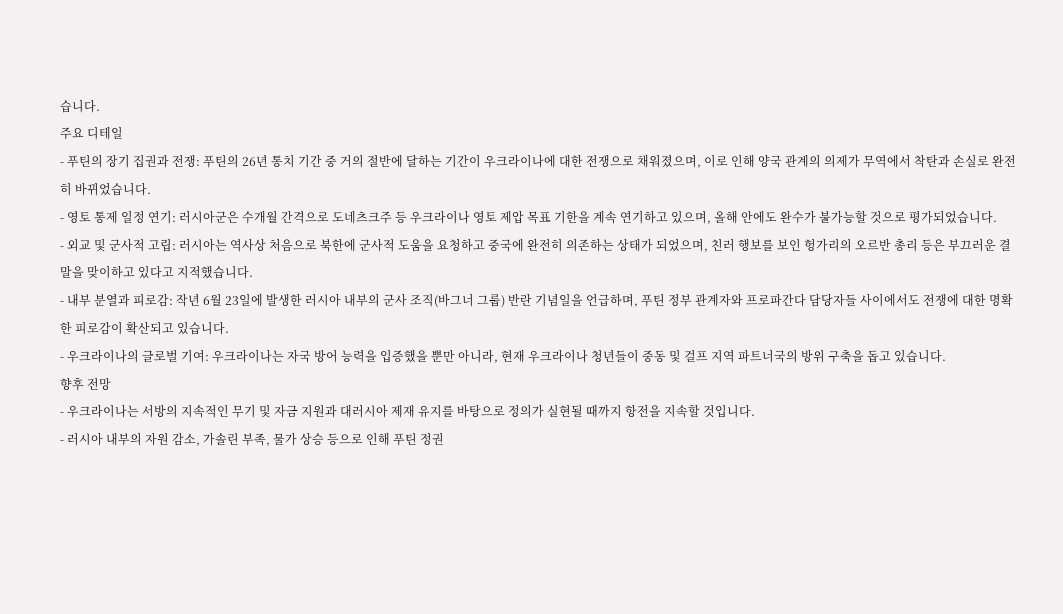습니다.
주요 디테일
- 푸틴의 장기 집권과 전쟁: 푸틴의 26년 통치 기간 중 거의 절반에 달하는 기간이 우크라이나에 대한 전쟁으로 채워졌으며, 이로 인해 양국 관계의 의제가 무역에서 착탄과 손실로 완전히 바뀌었습니다.
- 영토 통제 일정 연기: 러시아군은 수개월 간격으로 도네츠크주 등 우크라이나 영토 제압 목표 기한을 계속 연기하고 있으며, 올해 안에도 완수가 불가능할 것으로 평가되었습니다.
- 외교 및 군사적 고립: 러시아는 역사상 처음으로 북한에 군사적 도움을 요청하고 중국에 완전히 의존하는 상태가 되었으며, 친러 행보를 보인 헝가리의 오르반 총리 등은 부끄러운 결말을 맞이하고 있다고 지적했습니다.
- 내부 분열과 피로감: 작년 6월 23일에 발생한 러시아 내부의 군사 조직(바그너 그룹) 반란 기념일을 언급하며, 푸틴 정부 관계자와 프로파간다 담당자들 사이에서도 전쟁에 대한 명확한 피로감이 확산되고 있습니다.
- 우크라이나의 글로벌 기여: 우크라이나는 자국 방어 능력을 입증했을 뿐만 아니라, 현재 우크라이나 청년들이 중동 및 걸프 지역 파트너국의 방위 구축을 돕고 있습니다.
향후 전망
- 우크라이나는 서방의 지속적인 무기 및 자금 지원과 대러시아 제재 유지를 바탕으로 정의가 실현될 때까지 항전을 지속할 것입니다.
- 러시아 내부의 자원 감소, 가솔린 부족, 물가 상승 등으로 인해 푸틴 정권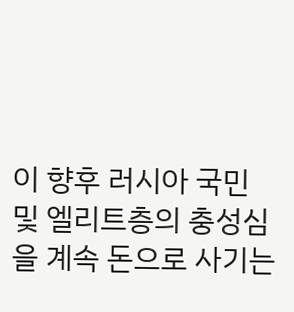이 향후 러시아 국민 및 엘리트층의 충성심을 계속 돈으로 사기는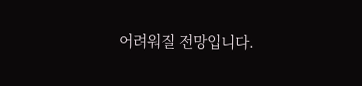어려워질 전망입니다.